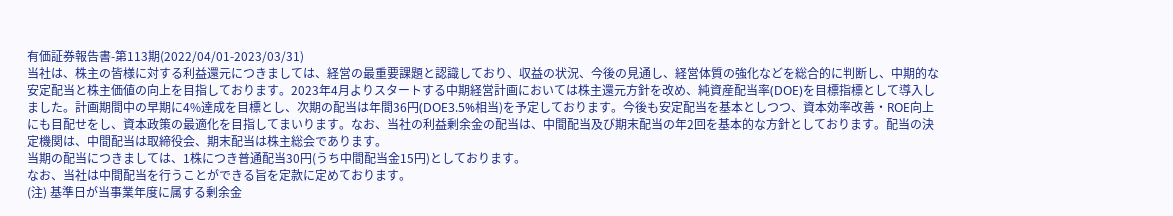有価証券報告書-第113期(2022/04/01-2023/03/31)
当社は、株主の皆様に対する利益還元につきましては、経営の最重要課題と認識しており、収益の状況、今後の見通し、経営体質の強化などを総合的に判断し、中期的な安定配当と株主価値の向上を目指しております。2023年4月よりスタートする中期経営計画においては株主還元方針を改め、純資産配当率(DOE)を目標指標として導入しました。計画期間中の早期に4%達成を目標とし、次期の配当は年間36円(DOE3.5%相当)を予定しております。今後も安定配当を基本としつつ、資本効率改善・ROE向上にも目配せをし、資本政策の最適化を目指してまいります。なお、当社の利益剰余金の配当は、中間配当及び期末配当の年2回を基本的な方針としております。配当の決定機関は、中間配当は取締役会、期末配当は株主総会であります。
当期の配当につきましては、1株につき普通配当30円(うち中間配当金15円)としております。
なお、当社は中間配当を行うことができる旨を定款に定めております。
(注) 基準日が当事業年度に属する剰余金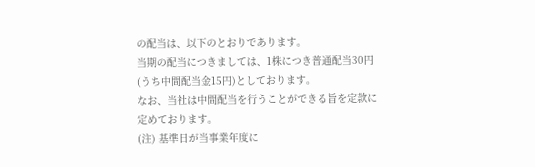の配当は、以下のとおりであります。
当期の配当につきましては、1株につき普通配当30円(うち中間配当金15円)としております。
なお、当社は中間配当を行うことができる旨を定款に定めております。
(注) 基準日が当事業年度に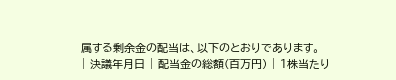属する剰余金の配当は、以下のとおりであります。
| 決議年月日 | 配当金の総額(百万円) | 1株当たり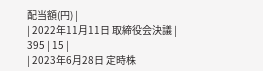配当額(円) |
| 2022年11月11日 取締役会決議 | 395 | 15 |
| 2023年6月28日 定時株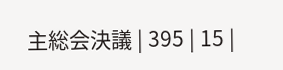主総会決議 | 395 | 15 |